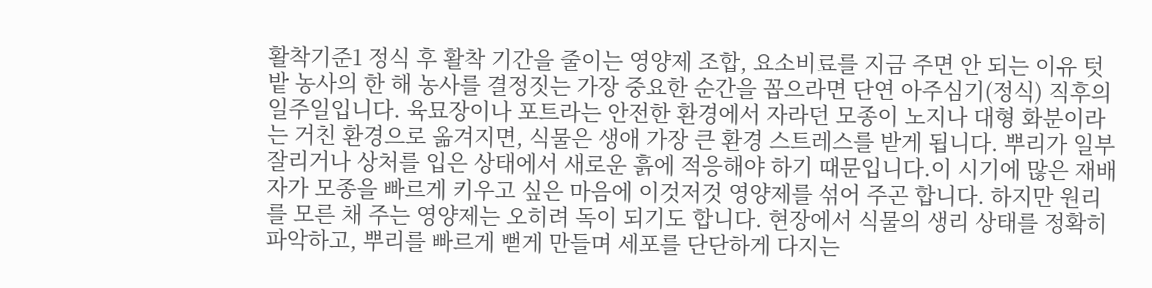활착기준1 정식 후 활착 기간을 줄이는 영양제 조합, 요소비료를 지금 주면 안 되는 이유 텃밭 농사의 한 해 농사를 결정짓는 가장 중요한 순간을 꼽으라면 단연 아주심기(정식) 직후의 일주일입니다. 육묘장이나 포트라는 안전한 환경에서 자라던 모종이 노지나 대형 화분이라는 거친 환경으로 옮겨지면, 식물은 생애 가장 큰 환경 스트레스를 받게 됩니다. 뿌리가 일부 잘리거나 상처를 입은 상태에서 새로운 흙에 적응해야 하기 때문입니다.이 시기에 많은 재배자가 모종을 빠르게 키우고 싶은 마음에 이것저것 영양제를 섞어 주곤 합니다. 하지만 원리를 모른 채 주는 영양제는 오히려 독이 되기도 합니다. 현장에서 식물의 생리 상태를 정확히 파악하고, 뿌리를 빠르게 뻗게 만들며 세포를 단단하게 다지는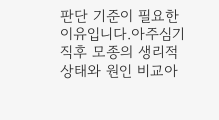판단 기준이 필요한 이유입니다.아주심기 직후 모종의 생리적 상태와 원인 비교아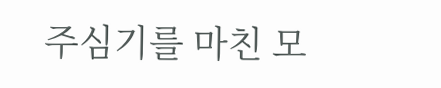주심기를 마친 모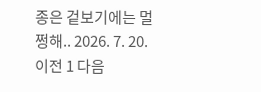종은 겉보기에는 멀쩡해.. 2026. 7. 20. 이전 1 다음